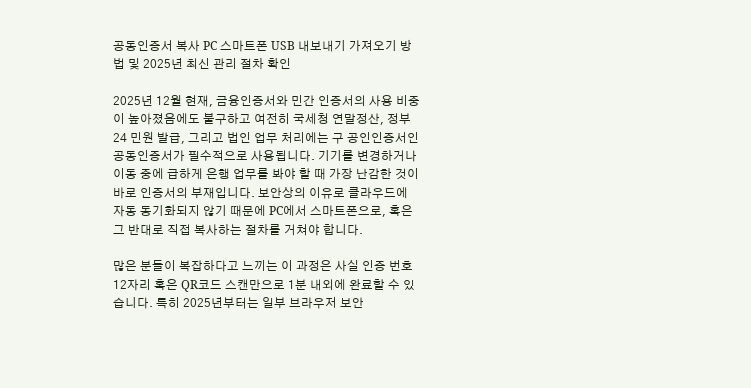공동인증서 복사 PC 스마트폰 USB 내보내기 가져오기 방법 및 2025년 최신 관리 절차 확인

2025년 12월 현재, 금융인증서와 민간 인증서의 사용 비중이 높아졌음에도 불구하고 여전히 국세청 연말정산, 정부24 민원 발급, 그리고 법인 업무 처리에는 구 공인인증서인 공동인증서가 필수적으로 사용됩니다. 기기를 변경하거나 이동 중에 급하게 은행 업무를 봐야 할 때 가장 난감한 것이 바로 인증서의 부재입니다. 보안상의 이유로 클라우드에 자동 동기화되지 않기 때문에 PC에서 스마트폰으로, 혹은 그 반대로 직접 복사하는 절차를 거쳐야 합니다.

많은 분들이 복잡하다고 느끼는 이 과정은 사실 인증 번호 12자리 혹은 QR코드 스캔만으로 1분 내외에 완료할 수 있습니다. 특히 2025년부터는 일부 브라우저 보안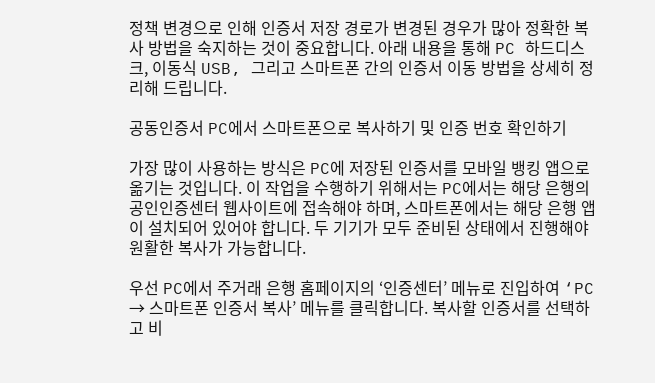정책 변경으로 인해 인증서 저장 경로가 변경된 경우가 많아 정확한 복사 방법을 숙지하는 것이 중요합니다. 아래 내용을 통해 PC 하드디스크, 이동식 USB, 그리고 스마트폰 간의 인증서 이동 방법을 상세히 정리해 드립니다.

공동인증서 PC에서 스마트폰으로 복사하기 및 인증 번호 확인하기

가장 많이 사용하는 방식은 PC에 저장된 인증서를 모바일 뱅킹 앱으로 옮기는 것입니다. 이 작업을 수행하기 위해서는 PC에서는 해당 은행의 공인인증센터 웹사이트에 접속해야 하며, 스마트폰에서는 해당 은행 앱이 설치되어 있어야 합니다. 두 기기가 모두 준비된 상태에서 진행해야 원활한 복사가 가능합니다.

우선 PC에서 주거래 은행 홈페이지의 ‘인증센터’ 메뉴로 진입하여 ‘PC → 스마트폰 인증서 복사’ 메뉴를 클릭합니다. 복사할 인증서를 선택하고 비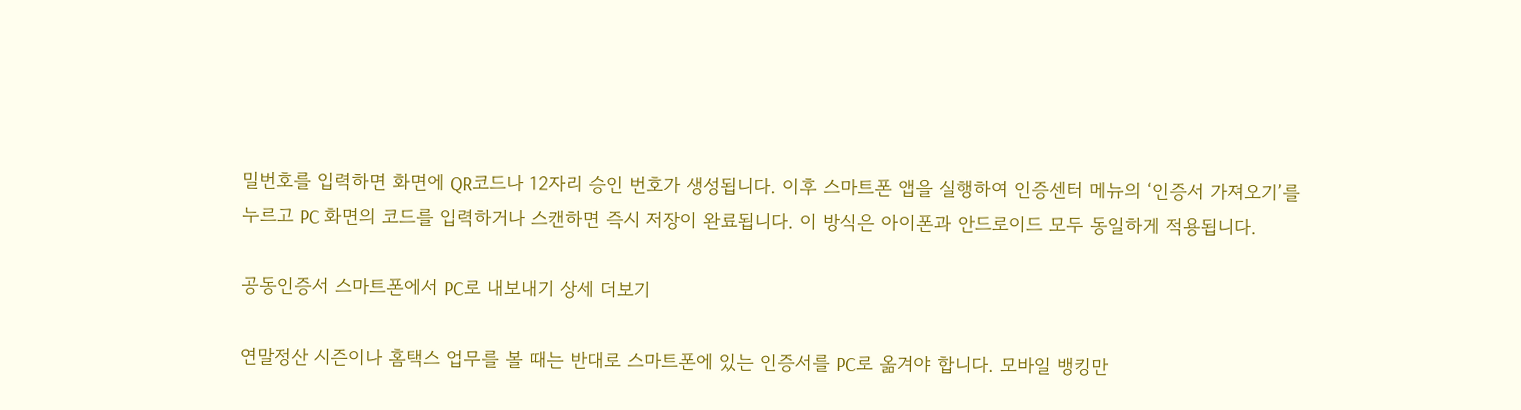밀번호를 입력하면 화면에 QR코드나 12자리 승인 번호가 생성됩니다. 이후 스마트폰 앱을 실행하여 인증센터 메뉴의 ‘인증서 가져오기’를 누르고 PC 화면의 코드를 입력하거나 스캔하면 즉시 저장이 완료됩니다. 이 방식은 아이폰과 안드로이드 모두 동일하게 적용됩니다.

공동인증서 스마트폰에서 PC로 내보내기 상세 더보기

연말정산 시즌이나 홈택스 업무를 볼 때는 반대로 스마트폰에 있는 인증서를 PC로 옮겨야 합니다. 모바일 뱅킹만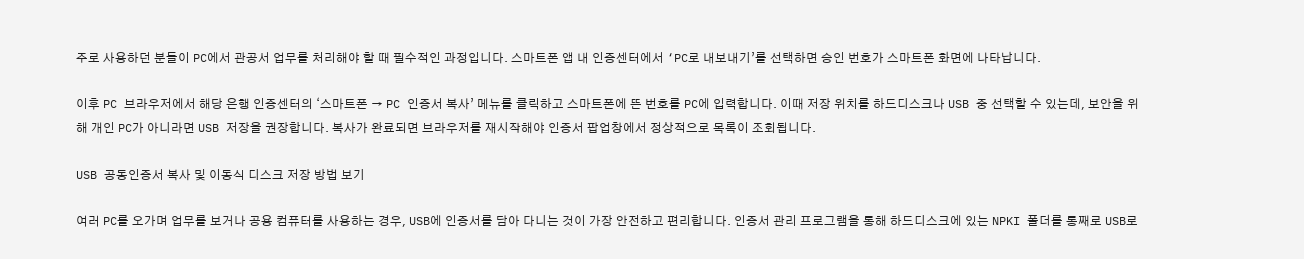주로 사용하던 분들이 PC에서 관공서 업무를 처리해야 할 때 필수적인 과정입니다. 스마트폰 앱 내 인증센터에서 ‘PC로 내보내기’를 선택하면 승인 번호가 스마트폰 화면에 나타납니다.

이후 PC 브라우저에서 해당 은행 인증센터의 ‘스마트폰 → PC 인증서 복사’ 메뉴를 클릭하고 스마트폰에 뜬 번호를 PC에 입력합니다. 이때 저장 위치를 하드디스크나 USB 중 선택할 수 있는데, 보안을 위해 개인 PC가 아니라면 USB 저장을 권장합니다. 복사가 완료되면 브라우저를 재시작해야 인증서 팝업창에서 정상적으로 목록이 조회됩니다.

USB 공동인증서 복사 및 이동식 디스크 저장 방법 보기

여러 PC를 오가며 업무를 보거나 공용 컴퓨터를 사용하는 경우, USB에 인증서를 담아 다니는 것이 가장 안전하고 편리합니다. 인증서 관리 프로그램을 통해 하드디스크에 있는 NPKI 폴더를 통째로 USB로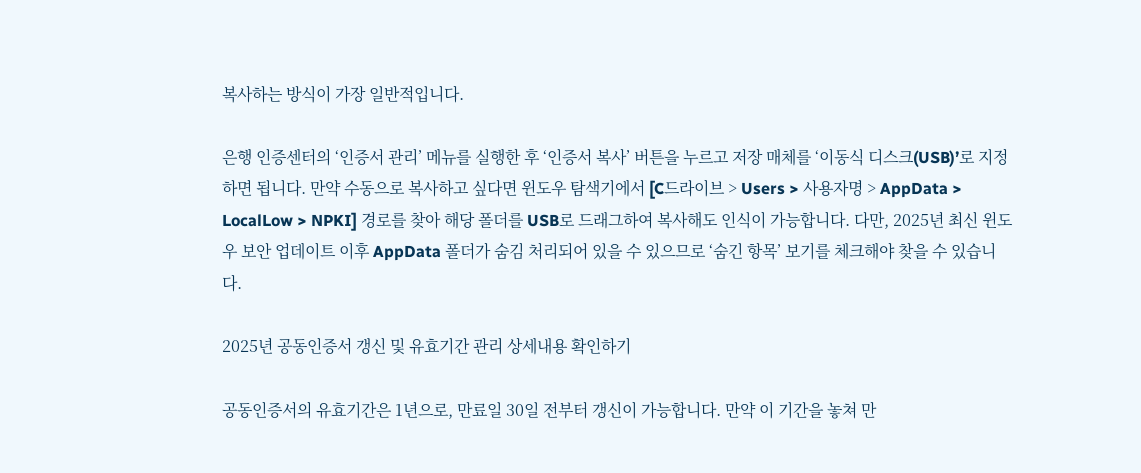복사하는 방식이 가장 일반적입니다.

은행 인증센터의 ‘인증서 관리’ 메뉴를 실행한 후 ‘인증서 복사’ 버튼을 누르고 저장 매체를 ‘이동식 디스크(USB)’로 지정하면 됩니다. 만약 수동으로 복사하고 싶다면 윈도우 탐색기에서 [C드라이브 > Users > 사용자명 > AppData > LocalLow > NPKI] 경로를 찾아 해당 폴더를 USB로 드래그하여 복사해도 인식이 가능합니다. 다만, 2025년 최신 윈도우 보안 업데이트 이후 AppData 폴더가 숨김 처리되어 있을 수 있으므로 ‘숨긴 항목’ 보기를 체크해야 찾을 수 있습니다.

2025년 공동인증서 갱신 및 유효기간 관리 상세내용 확인하기

공동인증서의 유효기간은 1년으로, 만료일 30일 전부터 갱신이 가능합니다. 만약 이 기간을 놓쳐 만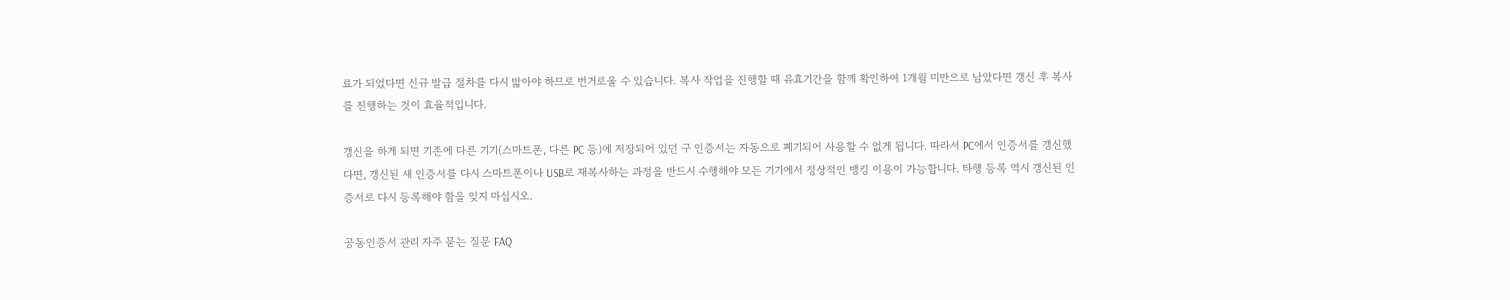료가 되었다면 신규 발급 절차를 다시 밟아야 하므로 번거로울 수 있습니다. 복사 작업을 진행할 때 유효기간을 함께 확인하여 1개월 미만으로 남았다면 갱신 후 복사를 진행하는 것이 효율적입니다.

갱신을 하게 되면 기존에 다른 기기(스마트폰, 다른 PC 등)에 저장되어 있던 구 인증서는 자동으로 폐기되어 사용할 수 없게 됩니다. 따라서 PC에서 인증서를 갱신했다면, 갱신된 새 인증서를 다시 스마트폰이나 USB로 재복사하는 과정을 반드시 수행해야 모든 기기에서 정상적인 뱅킹 이용이 가능합니다. 타행 등록 역시 갱신된 인증서로 다시 등록해야 함을 잊지 마십시오.

공동인증서 관리 자주 묻는 질문 FAQ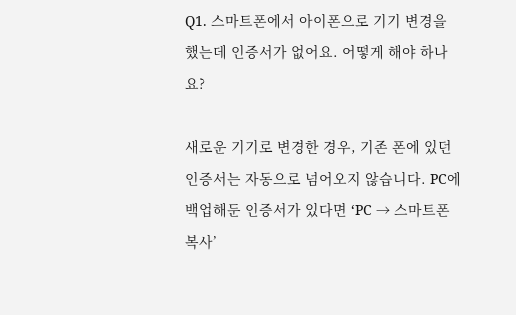Q1. 스마트폰에서 아이폰으로 기기 변경을 했는데 인증서가 없어요. 어떻게 해야 하나요?

새로운 기기로 변경한 경우, 기존 폰에 있던 인증서는 자동으로 넘어오지 않습니다. PC에 백업해둔 인증서가 있다면 ‘PC → 스마트폰 복사’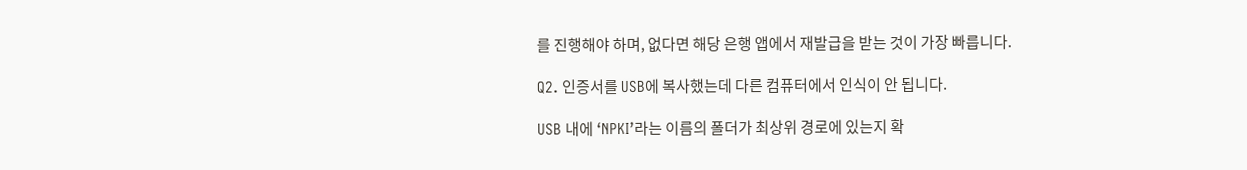를 진행해야 하며, 없다면 해당 은행 앱에서 재발급을 받는 것이 가장 빠릅니다.

Q2. 인증서를 USB에 복사했는데 다른 컴퓨터에서 인식이 안 됩니다.

USB 내에 ‘NPKI’라는 이름의 폴더가 최상위 경로에 있는지 확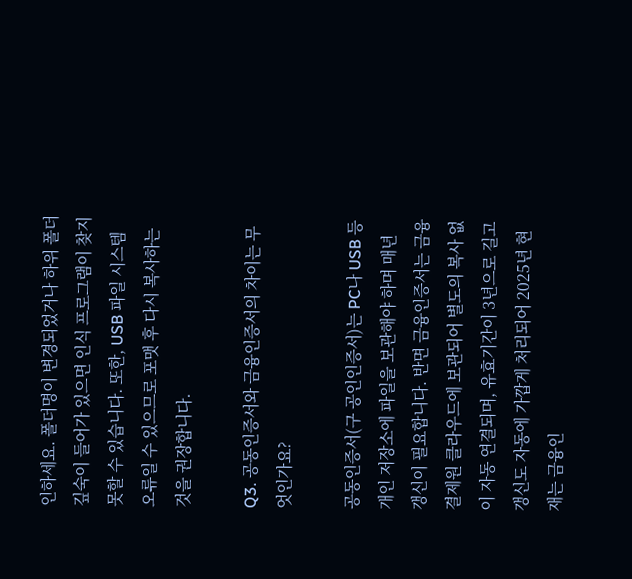인하세요. 폴더명이 변경되었거나 하위 폴더 깊숙이 들어가 있으면 인식 프로그램이 찾지 못할 수 있습니다. 또한, USB 파일 시스템 오류일 수 있으므로 포맷 후 다시 복사하는 것을 권장합니다.

Q3. 공동인증서와 금융인증서의 차이는 무엇인가요?

공동인증서(구 공인인증서)는 PC나 USB 등 개인 저장소에 파일을 보관해야 하며 매년 갱신이 필요합니다. 반면 금융인증서는 금융결제원 클라우드에 보관되어 별도의 복사 없이 자동 연결되며, 유효기간이 3년으로 길고 갱신도 자동에 가깝게 처리되어 2025년 현재는 금융인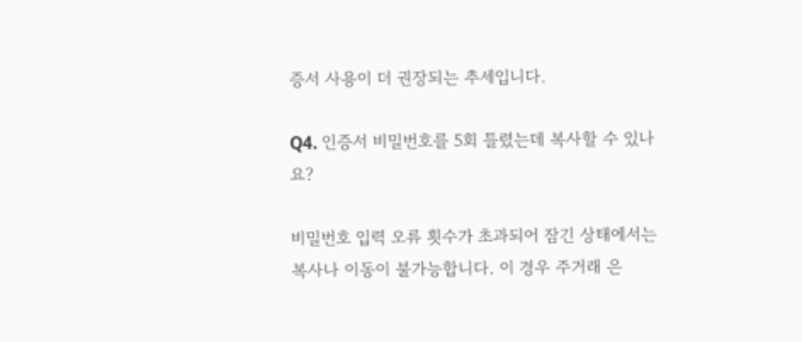증서 사용이 더 권장되는 추세입니다.

Q4. 인증서 비밀번호를 5회 틀렸는데 복사할 수 있나요?

비밀번호 입력 오류 횟수가 초과되어 잠긴 상태에서는 복사나 이동이 불가능합니다. 이 경우 주거래 은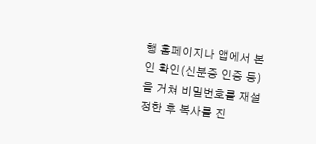행 홈페이지나 앱에서 본인 확인(신분증 인증 등)을 거쳐 비밀번호를 재설정한 후 복사를 진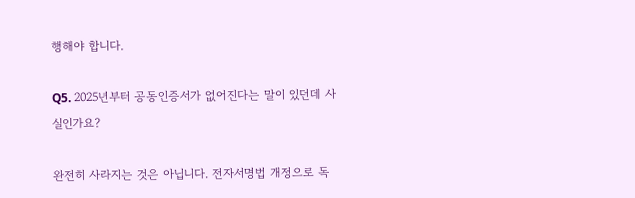행해야 합니다.

Q5. 2025년부터 공동인증서가 없어진다는 말이 있던데 사실인가요?

완전히 사라지는 것은 아닙니다. 전자서명법 개정으로 독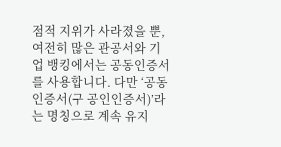점적 지위가 사라졌을 뿐, 여전히 많은 관공서와 기업 뱅킹에서는 공동인증서를 사용합니다. 다만 ‘공동인증서(구 공인인증서)’라는 명칭으로 계속 유지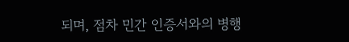되며, 점차 민간 인증서와의 병행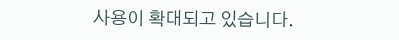사용이 확대되고 있습니다.